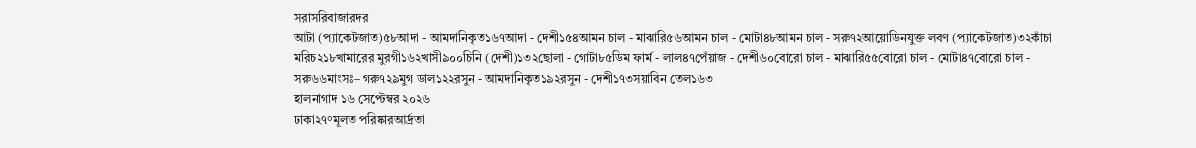সরাসরিবাজারদর
আটা (প্যাকেটজাত)৫৮আদা - আমদানিকৃত১৬৭আদা - দেশী১৫৪আমন চাল - মাঝারি৫৬আমন চাল - মোটা৪৮আমন চাল - সরু৭২আয়োডিনযুক্ত লবণ (প্যাকেটজাত)৩২কাঁচা মরিচ২১৮খামারের মুরগী১৬২খাসী৯০০চিনি (দেশী)১৩২ছোলা - গোটা৮৫ডিম ফার্ম - লাল৪৭পেঁয়াজ - দেশী৬০বোরো চাল - মাঝারি৫৫বোরো চাল - মোটা৪৭বোরো চাল - সরু৬৬মাংসঃ– গরু৭২৯মুগ ডাল১২২রসুন - আমদানিকৃত১৯২রসুন - দেশী১৭৩সয়াবিন তেল১৬৩
হালনাগাদ ১৬ সেপ্টেম্বর ২০২৬
ঢাকা২৭°মূলত পরিষ্কারআর্দ্রতা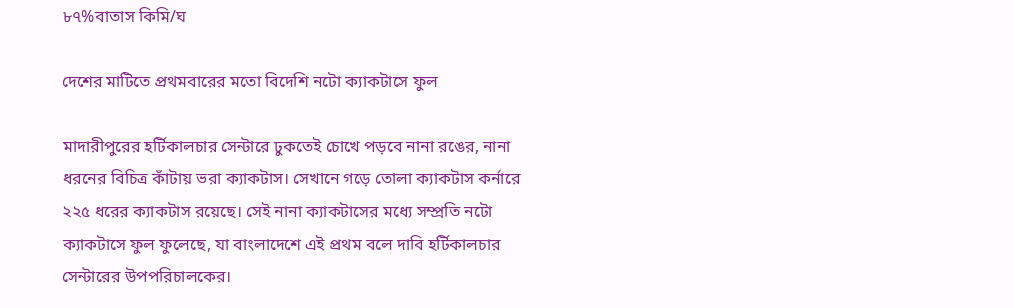৮৭%বাতাস কিমি/ঘ

দেশের মাটিতে প্রথমবারের মতো বিদেশি নটো ক্যাকটাসে ফুল

মাদারীপুরের হর্টিকালচার সেন্টারে ঢুকতেই চোখে পড়বে নানা রঙের, নানা ধরনের বিচিত্র কাঁটায় ভরা ক্যাকটাস। সেখানে গড়ে তোলা ক্যাকটাস কর্নারে ২২৫ ধরের ক্যাকটাস রয়েছে। সেই নানা ক্যাকটাসের মধ্যে সম্প্রতি নটো ক্যাকটাসে ফুল ফুলেছে, যা বাংলাদেশে এই প্রথম বলে দাবি হর্টিকালচার সেন্টারের উপপরিচালকের।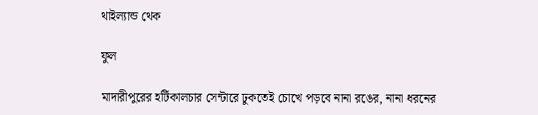থাইল্যান্ড থেক

ফুল

মাদারীপুরের হর্টিকালচার সেন্টারে ঢুকতেই চোখে পড়বে নানা রঙের, নানা ধরনের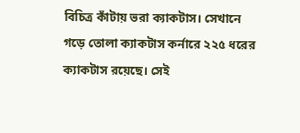বিচিত্র কাঁটায় ভরা ক্যাকটাস। সেখানে গড়ে তোলা ক্যাকটাস কর্নারে ২২৫ ধরের ক্যাকটাস রয়েছে। সেই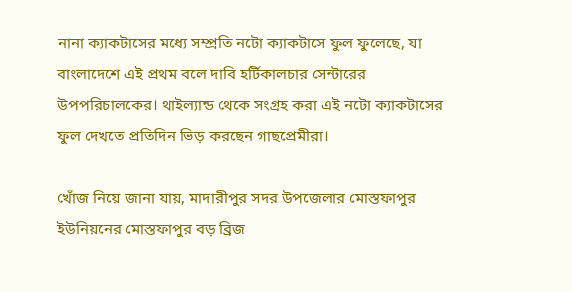নানা ক্যাকটাসের মধ্যে সম্প্রতি নটো ক্যাকটাসে ফুল ফুলেছে, যা বাংলাদেশে এই প্রথম বলে দাবি হর্টিকালচার সেন্টারের উপপরিচালকের। থাইল্যান্ড থেকে সংগ্রহ করা এই নটো ক্যাকটাসের ফুল দেখতে প্রতিদিন ভিড় করছেন গাছপ্রেমীরা।

খোঁজ নিয়ে জানা যায়, মাদারীপুর সদর উপজেলার মোস্তফাপুর ইউনিয়নের মোস্তফাপুর বড় ব্রিজ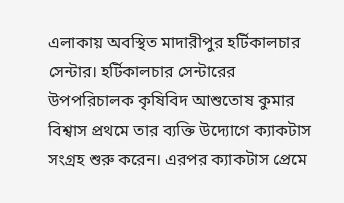এলাকায় অবস্থিত মাদারীপুর হর্টিকালচার সেন্টার। হর্টিকালচার সেন্টারের উপপরিচালক কৃষিবিদ আশুতোষ কুমার বিশ্বাস প্রথমে তার ব্যক্তি উদ্যোগে ক্যাকটাস সংগ্রহ শুরু করেন। এরপর ক্যাকটাস প্রেমে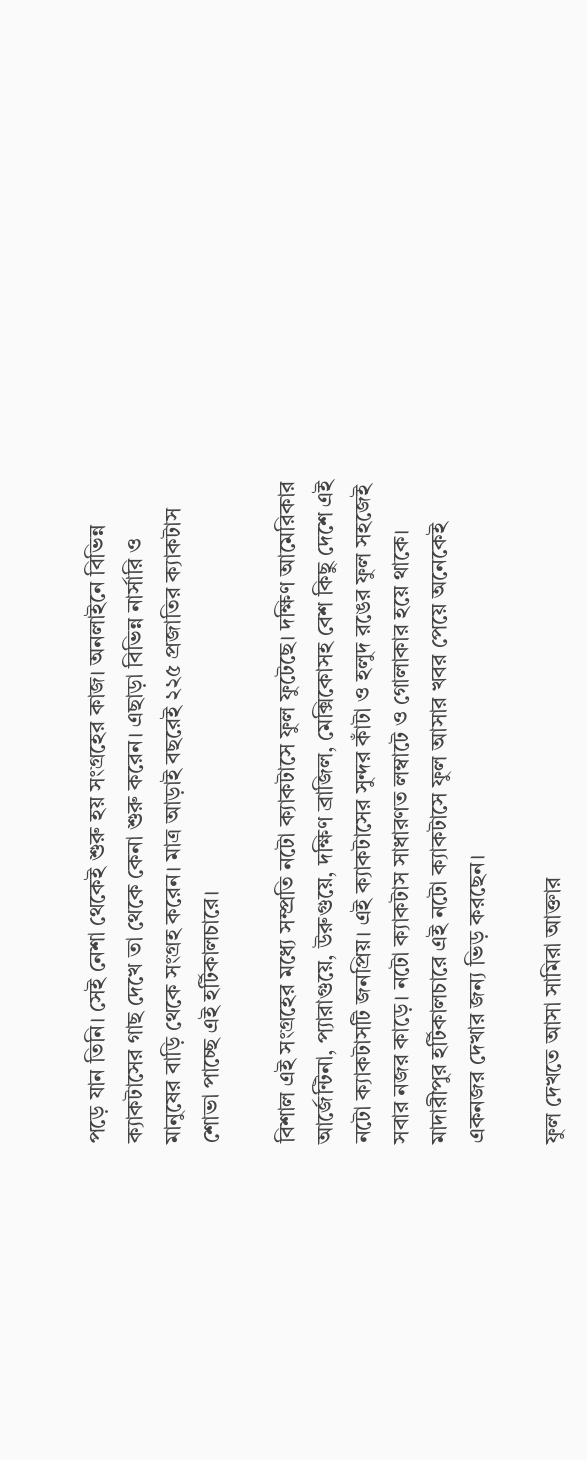পড়ে যান তিনি। সেই নেশা থেকেই শুরু হয় সংগ্রহের কাজ। অনলাইনে বিভিন্ন ক্যাকটাসের গাছ দেখে তা থেকে কেনা শুরু করেন। এছাড়া বিভিন্ন নার্সারি ও মানুষের বাড়ি থেকে সংগ্রহ করেন। মাত্র আড়াই বছরেই ২২৫ প্রজাতির ক্যাকটাস শোভা পাচ্ছে এই হর্টিকালচারে।

বিশাল এই সংগ্রহের মধ্যে সম্প্রতি নটো ক্যাকটাসে ফুল ফুটেছে। দক্ষিণ আমেরিকার আর্জেন্টিনা, প্যারাগুয়ে, উরুগুয়ে, দক্ষিণ ব্রাজিল, মেক্সিকোসহ বেশ কিছু দেশে এই নটো ক্যাকটাসটি জনপ্রিয়। এই ক্যাকটাসের সুন্দর কাঁটা ও হলুদ রঙের ফুল সহজেই সবার নজর কাড়ে। নটো ক্যাকটাস সাধারণত লম্বাটে ও গোলাকার হয়ে থাকে। মাদারীপুর হর্টিকালচারে এই নটো ক্যাকটাসে ফুল আসার খবর পেয়ে অনেকেই একনজর দেখার জন্য ভিড় করছেন।

ফুল দেখতে আসা সামিরা আক্তার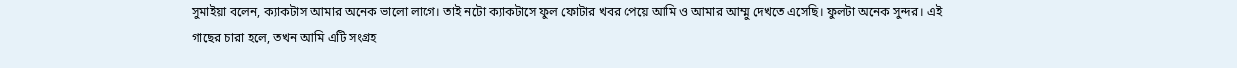সুমাইয়া বলেন, ক্যাকটাস আমার অনেক ভালো লাগে। তাই নটো ক্যাকটাসে ফুল ফোটার খবর পেয়ে আমি ও আমার আম্মু দেখতে এসেছি। ফুলটা অনেক সুন্দর। এই গাছের চারা হলে, তখন আমি এটি সংগ্রহ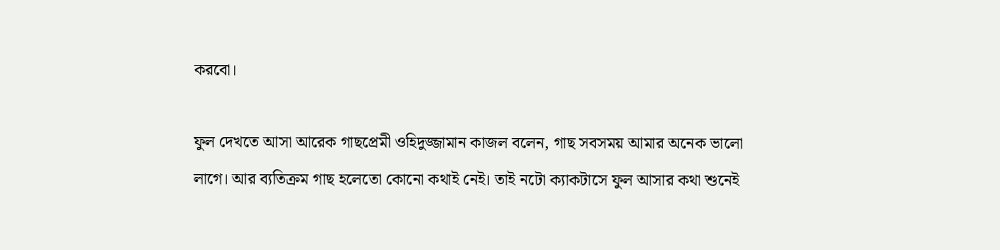করবো।

ফুল দেখতে আসা আরেক গাছপ্রেমী ওহিদুজ্জামান কাজল বলেন, গাছ সবসময় আমার অনেক ভালো লাগে। আর ব্যতিক্রম গাছ হলেতো কোনো কথাই নেই। তাই নটো ক্যাকটাসে ফুল আসার কথা শুনেই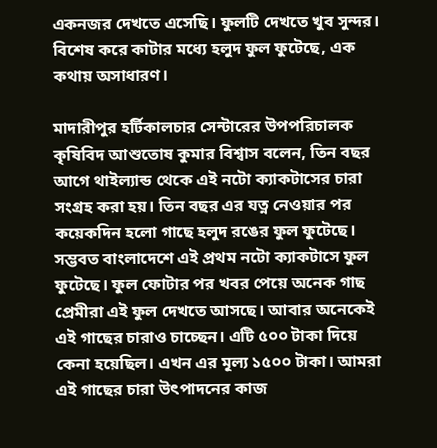একনজর দেখতে এসেছি। ফুলটি দেখতে খুব সুন্দর। বিশেষ করে কাটার মধ্যে হলুদ ফুল ফুটেছে, এক কথায় অসাধারণ।

মাদারীপুর হর্টিকালচার সেন্টারের উপপরিচালক কৃষিবিদ আশুতোষ কুমার বিশ্বাস বলেন, তিন বছর আগে থাইল্যান্ড থেকে এই নটো ক্যাকটাসের চারা সংগ্রহ করা হয়। তিন বছর এর যত্ন নেওয়ার পর কয়েকদিন হলো গাছে হলুদ রঙের ফুল ফুটেছে। সম্ভবত বাংলাদেশে এই প্রথম নটো ক্যাকটাসে ফুল ফুটেছে। ফুল ফোটার পর খবর পেয়ে অনেক গাছ প্রেমীরা এই ফুল দেখতে আসছে। আবার অনেকেই এই গাছের চারাও চাচ্ছেন। এটি ৫০০ টাকা দিয়ে কেনা হয়েছিল। এখন এর মূল্য ১৫০০ টাকা। আমরা এই গাছের চারা উৎপাদনের কাজ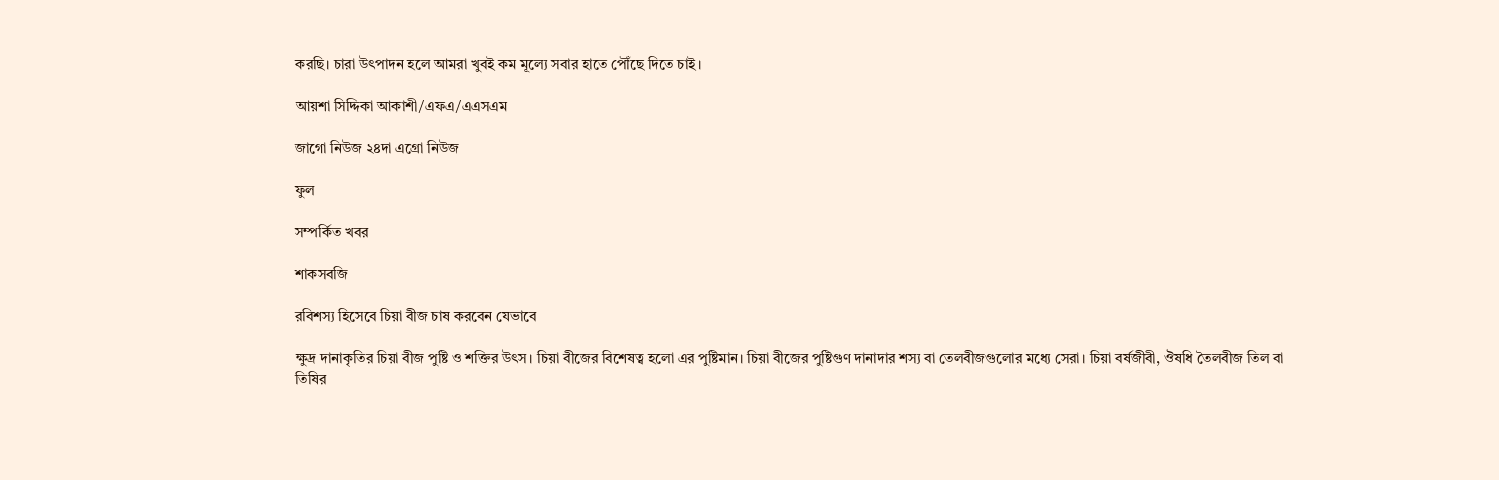করছি। চারা উৎপাদন হলে আমরা খুবই কম মূল্যে সবার হাতে পৌঁছে দিতে চাই।

আয়শা সিদ্দিকা আকাশী/এফএ/এএসএম

জাগো নিউজ ২৪দা এগ্রো নিউজ

ফুল

সম্পর্কিত খবর

শাকসবজি

রবিশস্য হিসেবে চিয়া বীজ চাষ করবেন যেভাবে

ক্ষুদ্র দানাকৃতির চিয়া বীজ পুষ্টি ও শক্তির উৎস। চিয়া বীজের বিশেষত্ব হলো এর পুষ্টিমান। চিয়া বীজের পুষ্টিগুণ দানাদার শস্য বা তেলবীজগুলোর মধ্যে সেরা। চিয়া বর্ষজীবী, ঔষধি তৈলবীজ তিল বা তিষির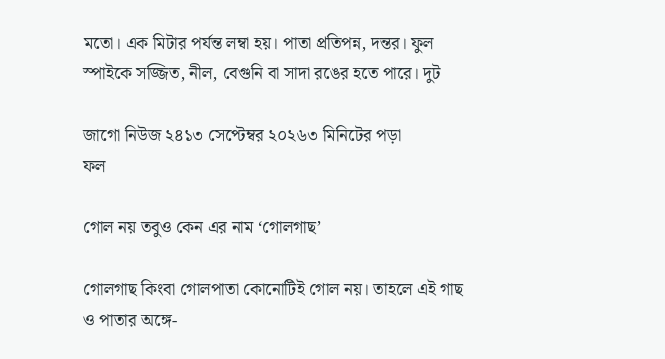মতো। এক মিটার পর্যন্ত লম্বা হয়। পাতা প্রতিপন্ন, দন্তর। ফুল স্পাইকে সজ্জিত, নীল, বেগুনি বা সাদা রঙের হতে পারে। দুট

জাগো নিউজ ২৪১৩ সেপ্টেম্বর ২০২৬৩ মিনিটের পড়া
ফল

গোল নয় তবুও কেন এর নাম ‘গোলগাছ’

গোলগাছ কিংবা গোলপাতা কোনোটিই গোল নয়। তাহলে এই গাছ ও পাতার অঙ্গে-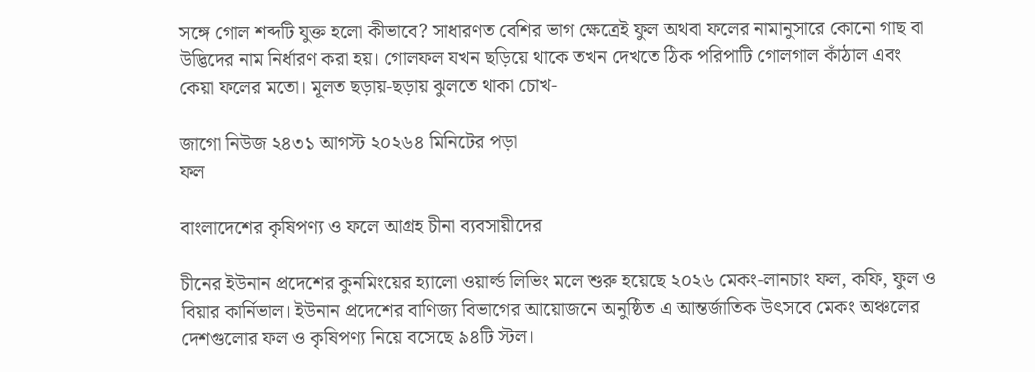সঙ্গে গোল শব্দটি যুক্ত হলো কীভাবে? সাধারণত বেশির ভাগ ক্ষেত্রেই ফুল অথবা ফলের নামানুসারে কোনো গাছ বা উদ্ভিদের নাম নির্ধারণ করা হয়। গোলফল যখন ছড়িয়ে থাকে তখন দেখতে ঠিক পরিপাটি গোলগাল কাঁঠাল এবং কেয়া ফলের মতো। মূলত ছড়ায়-ছড়ায় ঝুলতে থাকা চোখ-

জাগো নিউজ ২৪৩১ আগস্ট ২০২৬৪ মিনিটের পড়া
ফল

বাংলাদেশের কৃষিপণ্য ও ফলে আগ্রহ চীনা ব্যবসায়ীদের

চীনের ইউনান প্রদেশের কুনমিংয়ের হ্যালো ওয়ার্ল্ড লিভিং মলে শুরু হয়েছে ২০২৬ মেকং-লানচাং ফল, কফি, ফুল ও বিয়ার কার্নিভাল। ইউনান প্রদেশের বাণিজ্য বিভাগের আয়োজনে অনুষ্ঠিত এ আন্তর্জাতিক উৎসবে মেকং অঞ্চলের দেশগুলোর ফল ও কৃষিপণ্য নিয়ে বসেছে ৯৪টি স্টল।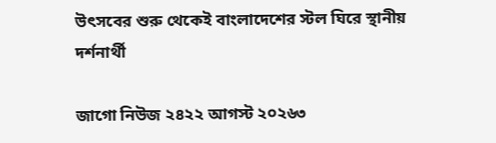উৎসবের শুরু থেকেই বাংলাদেশের স্টল ঘিরে স্থানীয় দর্শনার্থী

জাগো নিউজ ২৪২২ আগস্ট ২০২৬৩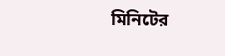মিনিটের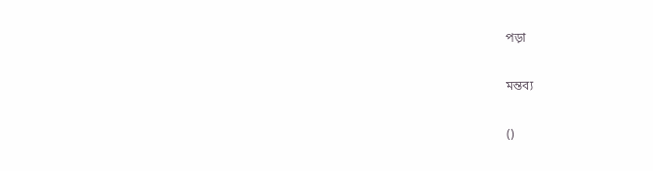পড়া

মন্তব্য

()